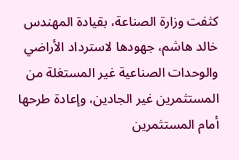كثفت وزارة الصناعة، بقيادة المهندس خالد هاشم، جهودها لاسترداد الأراضي والوحدات الصناعية غير المستغلة من المستثمرين غير الجادين، وإعادة طرحها أمام المستثمرين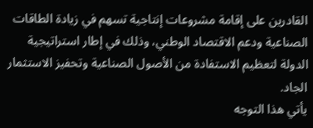القادرين على إقامة مشروعات إنتاجية تسهم في زيادة الطاقات الصناعية ودعم الاقتصاد الوطني، وذلك في إطار استراتيجية الدولة لتعظيم الاستفادة من الأصول الصناعية وتحفيز الاستثمار الجاد.
يأتي هذا التوجه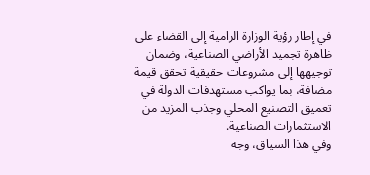في إطار رؤية الوزارة الرامية إلى القضاء على ظاهرة تجميد الأراضي الصناعية، وضمان توجيهها إلى مشروعات حقيقية تحقق قيمة مضافة، بما يواكب مستهدفات الدولة في تعميق التصنيع المحلي وجذب المزيد من الاستثمارات الصناعية.
وفي هذا السياق، وجه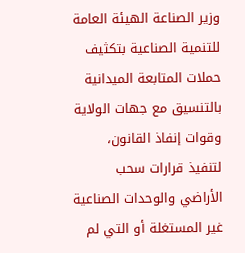وزير الصناعة الهيئة العامة للتنمية الصناعية بتكثيف حملات المتابعة الميدانية بالتنسيق مع جهات الولاية وقوات إنفاذ القانون، لتنفيذ قرارات سحب الأراضي والوحدات الصناعية غير المستغلة أو التي لم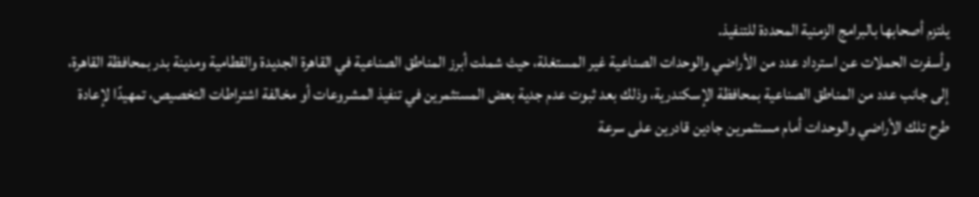يلتزم أصحابها بالبرامج الزمنية المحددة للتنفيذ.
وأسفرت الحملات عن استرداد عدد من الأراضي والوحدات الصناعية غير المستغلة، حيث شملت أبرز المناطق الصناعية في القاهرة الجديدة والقطامية ومدينة بدر بمحافظة القاهرة، إلى جانب عدد من المناطق الصناعية بمحافظة الإسكندرية، وذلك بعد ثبوت عدم جدية بعض المستثمرين في تنفيذ المشروعات أو مخالفة اشتراطات التخصيص، تمهيدًا لإعادة طرح تلك الأراضي والوحدات أمام مستثمرين جادين قادرين على سرعة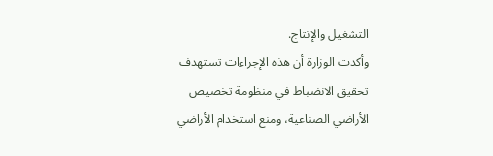التشغيل والإنتاج.
وأكدت الوزارة أن هذه الإجراءات تستهدف تحقيق الانضباط في منظومة تخصيص الأراضي الصناعية، ومنع استخدام الأراضي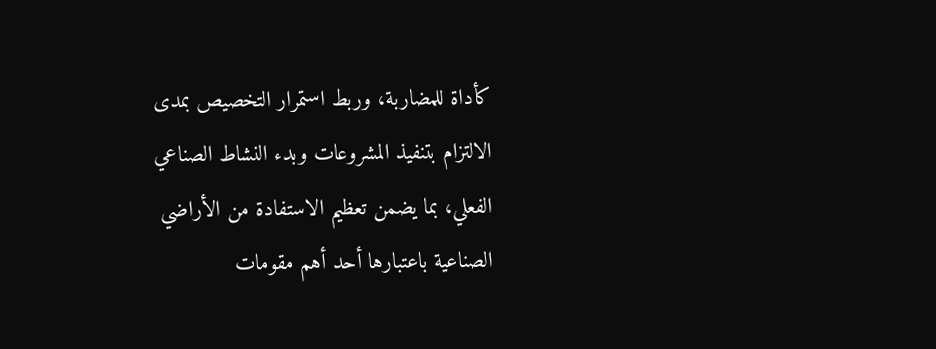كأداة للمضاربة، وربط استمرار التخصيص بمدى الالتزام بتنفيذ المشروعات وبدء النشاط الصناعي الفعلي، بما يضمن تعظيم الاستفادة من الأراضي الصناعية باعتبارها أحد أهم مقومات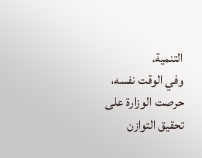التنمية.
وفي الوقت نفسه، حرصت الوزارة على تحقيق التوازن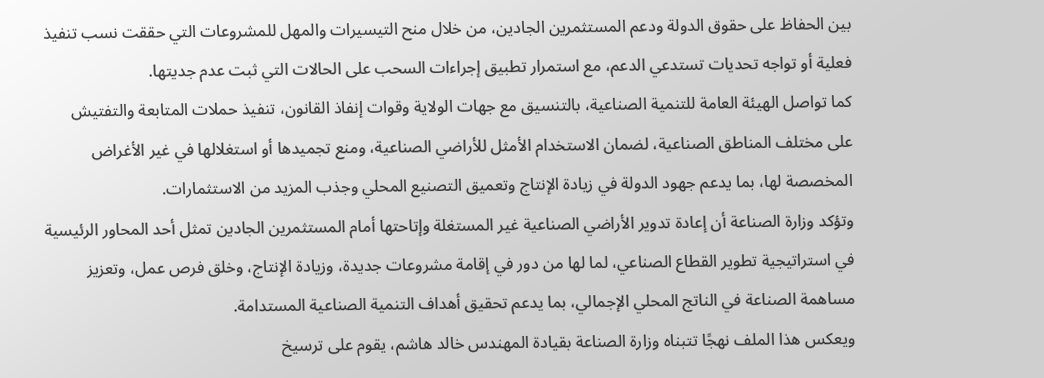بين الحفاظ على حقوق الدولة ودعم المستثمرين الجادين، من خلال منح التيسيرات والمهل للمشروعات التي حققت نسب تنفيذ فعلية أو تواجه تحديات تستدعي الدعم، مع استمرار تطبيق إجراءات السحب على الحالات التي ثبت عدم جديتها.
كما تواصل الهيئة العامة للتنمية الصناعية، بالتنسيق مع جهات الولاية وقوات إنفاذ القانون، تنفيذ حملات المتابعة والتفتيش على مختلف المناطق الصناعية، لضمان الاستخدام الأمثل للأراضي الصناعية، ومنع تجميدها أو استغلالها في غير الأغراض المخصصة لها، بما يدعم جهود الدولة في زيادة الإنتاج وتعميق التصنيع المحلي وجذب المزيد من الاستثمارات.
وتؤكد وزارة الصناعة أن إعادة تدوير الأراضي الصناعية غير المستغلة وإتاحتها أمام المستثمرين الجادين تمثل أحد المحاور الرئيسية في استراتيجية تطوير القطاع الصناعي، لما لها من دور في إقامة مشروعات جديدة، وزيادة الإنتاج، وخلق فرص عمل، وتعزيز مساهمة الصناعة في الناتج المحلي الإجمالي، بما يدعم تحقيق أهداف التنمية الصناعية المستدامة.
ويعكس هذا الملف نهجًا تتبناه وزارة الصناعة بقيادة المهندس خالد هاشم، يقوم على ترسيخ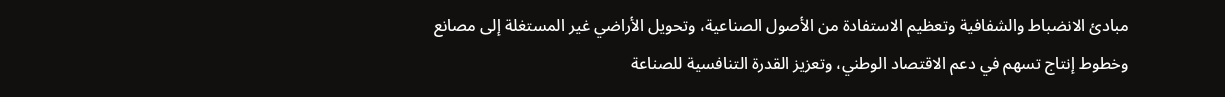مبادئ الانضباط والشفافية وتعظيم الاستفادة من الأصول الصناعية، وتحويل الأراضي غير المستغلة إلى مصانع وخطوط إنتاج تسهم في دعم الاقتصاد الوطني، وتعزيز القدرة التنافسية للصناعة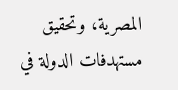المصرية، وتحقيق مستهدفات الدولة في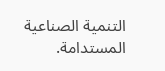التنمية الصناعية المستدامة.